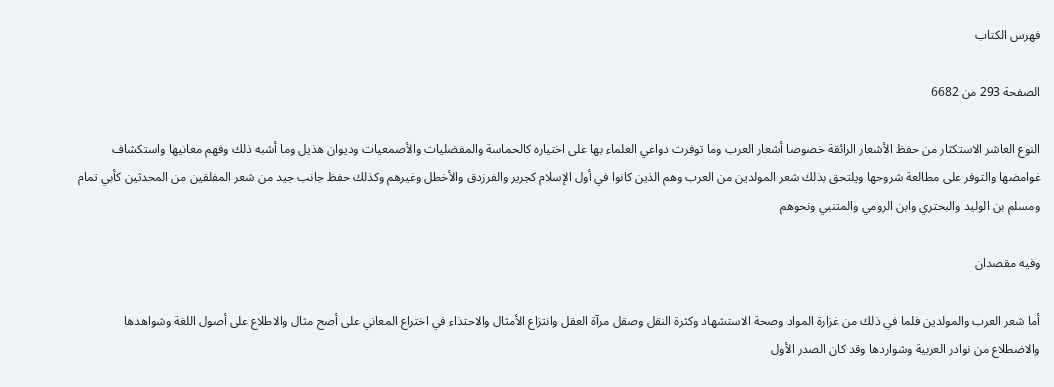فهرس الكتاب

الصفحة 293 من 6682

النوع العاشر الاستكثار من حفظ الأشعار الرائقة خصوصا أشعار العرب وما توفرت دواعي العلماء بها على اختياره كالحماسة والمفضليات والأصمعيات وديوان هذيل وما أشبه ذلك وفهم معانيها واستكشاف غوامضها والتوفر على مطالعة شروحها ويلتحق بذلك شعر المولدين من العرب وهم الذين كانوا في أول الإسلام كجرير والفرزدق والأخطل وغيرهم وكذلك حفظ جانب جيد من شعر المفلقين من المحدثين كأبي تمام ومسلم بن الوليد والبحتري وابن الرومي والمتنبي ونحوهم

وفيه مقصدان

أما شعر العرب والمولدين فلما في ذلك من غزارة المواد وصحة الاستشهاد وكثرة النقل وصقل مرآة العقل وانتزاع الأمثال والاحتذاء في اختراع المعاني على أصح مثال والاطلاع على أصول اللغة وشواهدها والاضطلاع من نوادر العربية وشواردها وقد كان الصدر الأول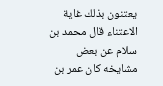يعتنون بذلك غاية الاعتناء قال محمد بن سلام عن بعض مشايخه كان عمر بن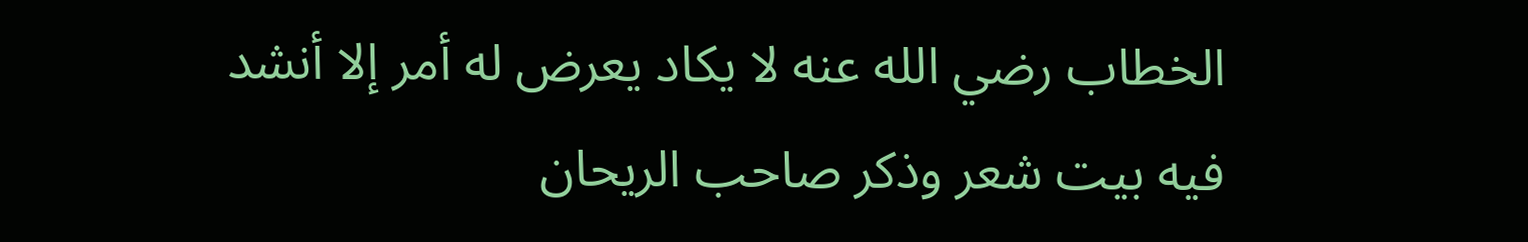الخطاب رضي الله عنه لا يكاد يعرض له أمر إلا أنشد فيه بيت شعر وذكر صاحب الريحان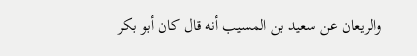والريعان عن سعيد بن المسيب أنه قال كان أبو بكر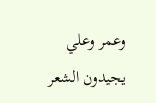وعمر وعلي يجيدون الشعر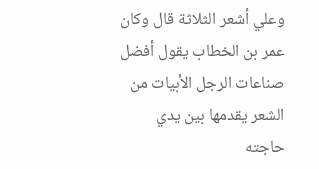وعلي أشعر الثلاثة قال وكان عمر بن الخطاب يقول أفضل صناعات الرجل الأبيات من الشعر يقدمها بين يدي حاجته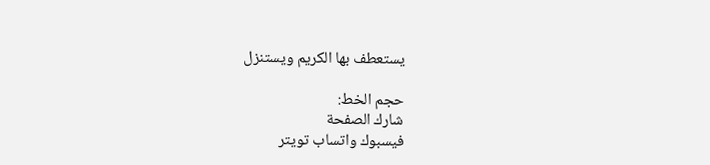يستعطف بها الكريم ويستنزل

حجم الخط:
شارك الصفحة
فيسبوك واتساب تويتر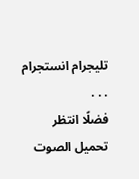تليجرام انستجرام
. . .
فضلًا انتظر تحميل الصوت